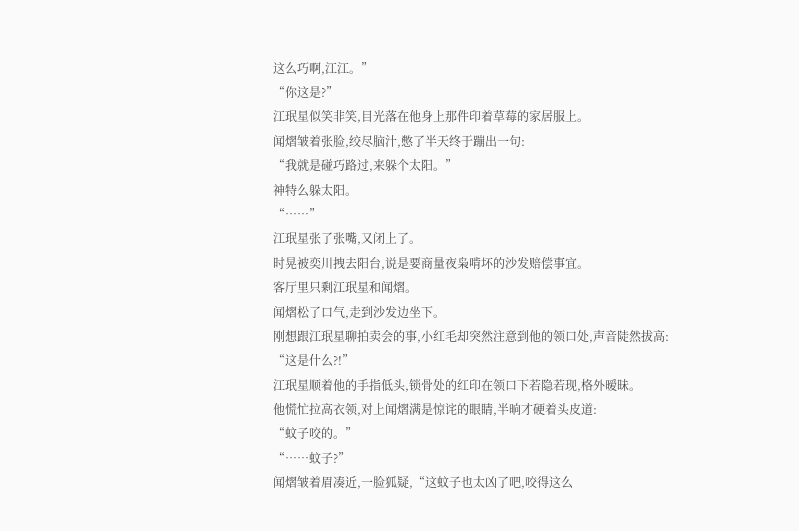这么巧啊,江江。”
“你这是?”
江珉星似笑非笑,目光落在他身上那件印着草莓的家居服上。
闻熠皱着张脸,绞尽脑汁,憋了半天终于蹦出一句:
“我就是碰巧路过,来躲个太阳。”
神特么躲太阳。
“……”
江珉星张了张嘴,又闭上了。
时晃被奕川拽去阳台,说是要商量夜枭啃坏的沙发赔偿事宜。
客厅里只剩江珉星和闻熠。
闻熠松了口气,走到沙发边坐下。
刚想跟江珉星聊拍卖会的事,小红毛却突然注意到他的领口处,声音陡然拔高:
“这是什么?!”
江珉星顺着他的手指低头,锁骨处的红印在领口下若隐若现,格外暧昧。
他慌忙拉高衣领,对上闻熠满是惊诧的眼睛,半晌才硬着头皮道:
“蚊子咬的。”
“……蚊子?”
闻熠皱着眉凑近,一脸狐疑,“这蚊子也太凶了吧,咬得这么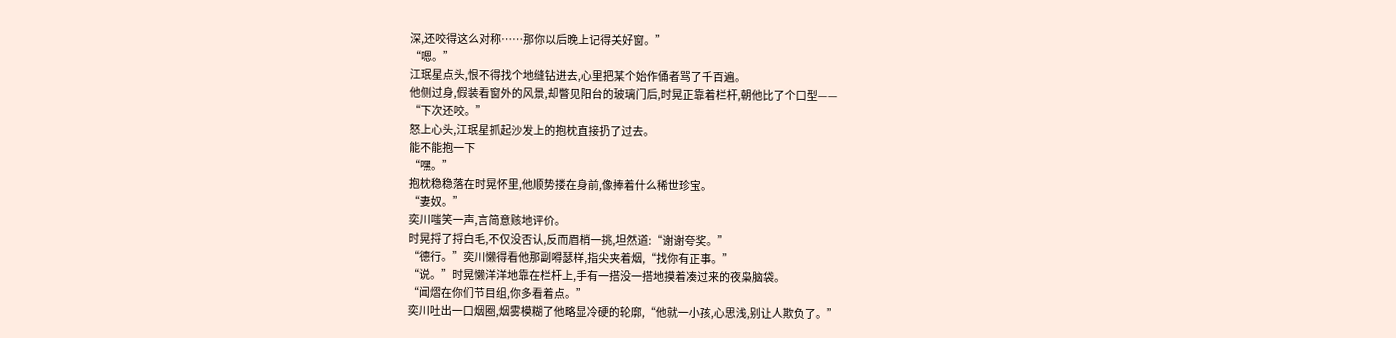深,还咬得这么对称……那你以后晚上记得关好窗。”
“嗯。”
江珉星点头,恨不得找个地缝钻进去,心里把某个始作俑者骂了千百遍。
他侧过身,假装看窗外的风景,却瞥见阳台的玻璃门后,时晃正靠着栏杆,朝他比了个口型——
“下次还咬。”
怒上心头,江珉星抓起沙发上的抱枕直接扔了过去。
能不能抱一下
“嘿。”
抱枕稳稳落在时晃怀里,他顺势搂在身前,像捧着什么稀世珍宝。
“妻奴。”
奕川嗤笑一声,言简意赅地评价。
时晃捋了捋白毛,不仅没否认,反而眉梢一挑,坦然道:“谢谢夸奖。”
“德行。”奕川懒得看他那副嘚瑟样,指尖夹着烟,“找你有正事。”
“说。”时晃懒洋洋地靠在栏杆上,手有一搭没一搭地摸着凑过来的夜枭脑袋。
“闻熠在你们节目组,你多看着点。”
奕川吐出一口烟圈,烟雾模糊了他略显冷硬的轮廓,“他就一小孩,心思浅,别让人欺负了。”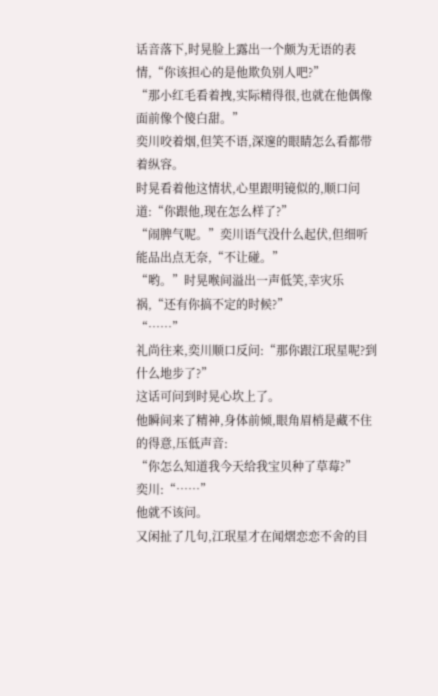话音落下,时晃脸上露出一个颇为无语的表情,“你该担心的是他欺负别人吧?”
“那小红毛看着拽,实际精得很,也就在他偶像面前像个傻白甜。”
奕川咬着烟,但笑不语,深邃的眼睛怎么看都带着纵容。
时晃看着他这情状,心里跟明镜似的,顺口问道:“你跟他,现在怎么样了?”
“闹脾气呢。”奕川语气没什么起伏,但细听能品出点无奈,“不让碰。”
“哟。”时晃喉间溢出一声低笑,幸灾乐祸,“还有你搞不定的时候?”
“……”
礼尚往来,奕川顺口反问:“那你跟江珉星呢?到什么地步了?”
这话可问到时晃心坎上了。
他瞬间来了精神,身体前倾,眼角眉梢是藏不住的得意,压低声音:
“你怎么知道我今天给我宝贝种了草莓?”
奕川:“……”
他就不该问。
又闲扯了几句,江珉星才在闻熠恋恋不舍的目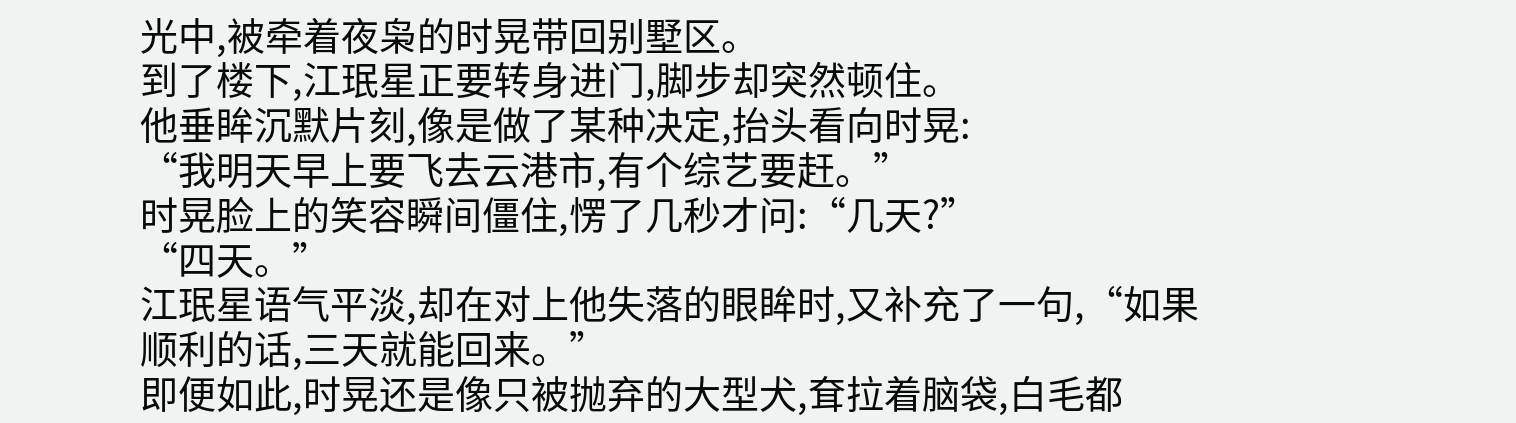光中,被牵着夜枭的时晃带回别墅区。
到了楼下,江珉星正要转身进门,脚步却突然顿住。
他垂眸沉默片刻,像是做了某种决定,抬头看向时晃:
“我明天早上要飞去云港市,有个综艺要赶。”
时晃脸上的笑容瞬间僵住,愣了几秒才问:“几天?”
“四天。”
江珉星语气平淡,却在对上他失落的眼眸时,又补充了一句,“如果顺利的话,三天就能回来。”
即便如此,时晃还是像只被抛弃的大型犬,耷拉着脑袋,白毛都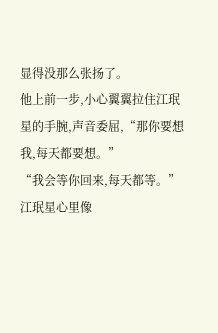显得没那么张扬了。
他上前一步,小心翼翼拉住江珉星的手腕,声音委屈,“那你要想我,每天都要想。”
“我会等你回来,每天都等。”
江珉星心里像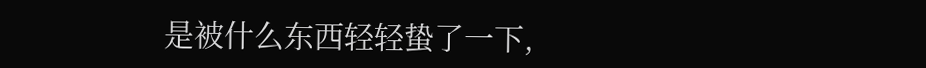是被什么东西轻轻蛰了一下,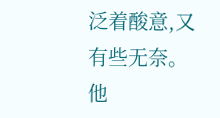泛着酸意,又有些无奈。
他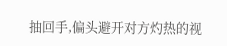抽回手,偏头避开对方灼热的视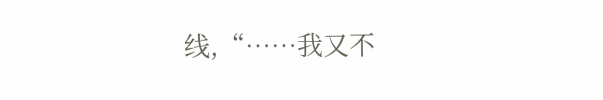线,“……我又不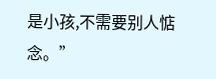是小孩,不需要别人惦念。”